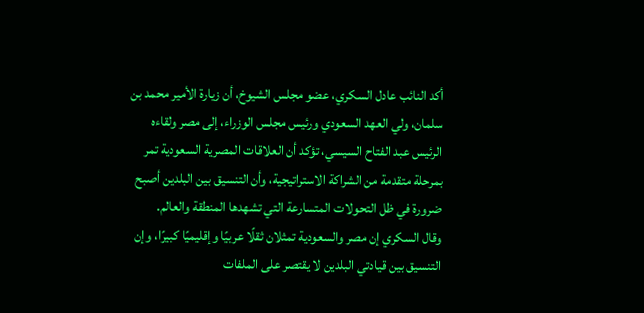أكد النائب عادل السكري، عضو مجلس الشيوخ، أن زيارة الأمير محمد بن سلمان، ولي العهد السعودي ورئيس مجلس الوزراء، إلى مصر ولقاءه الرئيس عبد الفتاح السيسي، تؤكد أن العلاقات المصرية السعودية تمر بمرحلة متقدمة من الشراكة الاستراتيجية، وأن التنسيق بين البلدين أصبح ضرورة في ظل التحولات المتسارعة التي تشهدها المنطقة والعالم.
وقال السكري إن مصر والسعودية تمثلان ثقلًا عربيًا وإقليميًا كبيرًا، وإن التنسيق بين قيادتي البلدين لا يقتصر على الملفات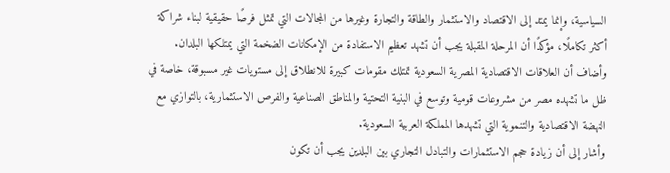السياسية، وإنما يمتد إلى الاقتصاد والاستثمار والطاقة والتجارة وغيرها من المجالات التي تمثل فرصًا حقيقية لبناء شراكة أكثر تكاملًا، مؤكدًا أن المرحلة المقبلة يجب أن تشهد تعظيم الاستفادة من الإمكانات الضخمة التي يمتلكها البلدان.
وأضاف أن العلاقات الاقتصادية المصرية السعودية تمتلك مقومات كبيرة للانطلاق إلى مستويات غير مسبوقة، خاصة في ظل ما تشهده مصر من مشروعات قومية وتوسع في البنية التحتية والمناطق الصناعية والفرص الاستثمارية، بالتوازي مع النهضة الاقتصادية والتنموية التي تشهدها المملكة العربية السعودية.
وأشار إلى أن زيادة حجم الاستثمارات والتبادل التجاري بين البلدين يجب أن تكون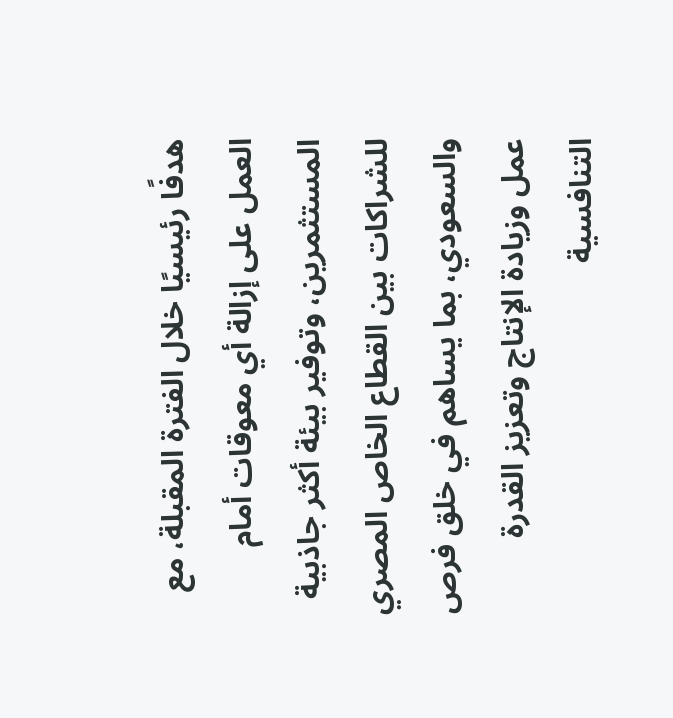هدفًا رئيسيًا خلال الفترة المقبلة، مع العمل على إزالة أي معوقات أمام المستثمرين، وتوفير بيئة أكثر جاذبية للشراكات بين القطاع الخاص المصري والسعودي، بما يساهم في خلق فرص عمل وزيادة الإنتاج وتعزيز القدرة التنافسية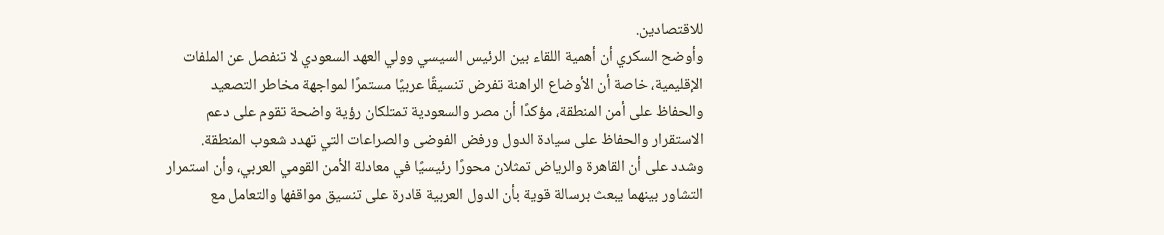للاقتصادين.
وأوضح السكري أن أهمية اللقاء بين الرئيس السيسي وولي العهد السعودي لا تنفصل عن الملفات الإقليمية، خاصة أن الأوضاع الراهنة تفرض تنسيقًا عربيًا مستمرًا لمواجهة مخاطر التصعيد والحفاظ على أمن المنطقة، مؤكدًا أن مصر والسعودية تمتلكان رؤية واضحة تقوم على دعم الاستقرار والحفاظ على سيادة الدول ورفض الفوضى والصراعات التي تهدد شعوب المنطقة.
وشدد على أن القاهرة والرياض تمثلان محورًا رئيسيًا في معادلة الأمن القومي العربي، وأن استمرار التشاور بينهما يبعث برسالة قوية بأن الدول العربية قادرة على تنسيق مواقفها والتعامل مع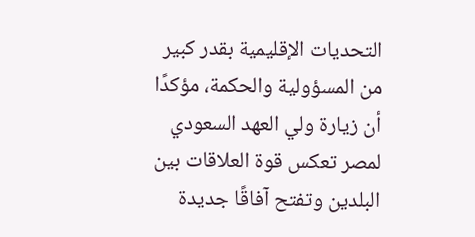التحديات الإقليمية بقدر كبير من المسؤولية والحكمة، مؤكدًا أن زيارة ولي العهد السعودي لمصر تعكس قوة العلاقات بين البلدين وتفتح آفاقًا جديدة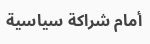أمام شراكة سياسية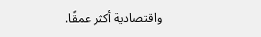واقتصادية أكثر عمقًا.